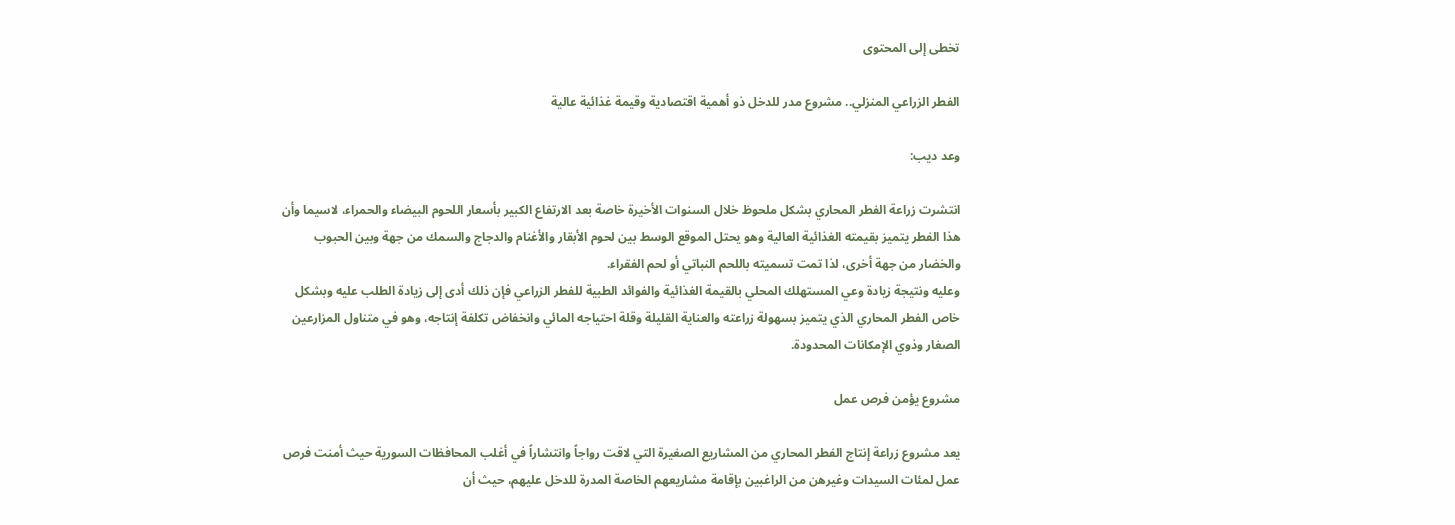تخطى إلى المحتوى

الفطر الزراعي المنزلي.. مشروع مدر للدخل ذو أهمية اقتصادية وقيمة غذائية عالية

وعد ديب:

انتشرت زراعة الفطر المحاري بشكل ملحوظ خلال السنوات الأخيرة خاصة بعد الارتفاع الكبير بأسعار اللحوم البيضاء والحمراء، لاسيما وأن هذا الفطر يتميز بقيمته الغذائية العالية وهو يحتل الموقع الوسط بين لحوم الأبقار والأغنام والدجاج والسمك من جهة وبين الحبوب والخضار من جهة أخرى، لذا تمت تسميته باللحم النباتي أو لحم الفقراء.
وعليه ونتيجة زيادة وعي المستهلك المحلي بالقيمة الغذائية والفوائد الطبية للفطر الزراعي فإن ذلك أدى إلى زيادة الطلب عليه وبشكل خاص الفطر المحاري الذي يتميز بسهولة زراعته والعناية القليلة وقلة احتياجه المائي وانخفاض تكلفة إنتاجه، وهو في متناول المزارعين الصغار وذوي الإمكانات المحدودة.

مشروع يؤمن فرص عمل

يعد مشروع زراعة إنتاج الفطر المحاري من المشاريع الصغيرة التي لاقت رواجاً وانتشاراً في أغلب المحافظات السورية حيث أمنت فرص عمل لمئات السيدات وغيرهن من الراغبين بإقامة مشاريعهم الخاصة المدرة للدخل عليهم، حيث أن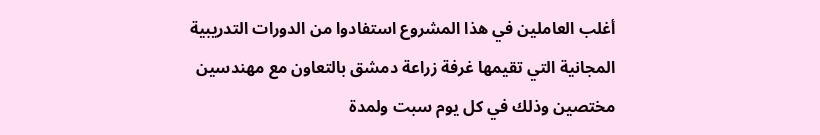أغلب العاملين في هذا المشروع استفادوا من الدورات التدريبية المجانية التي تقيمها غرفة زراعة دمشق بالتعاون مع مهندسين مختصين وذلك في كل يوم سبت ولمدة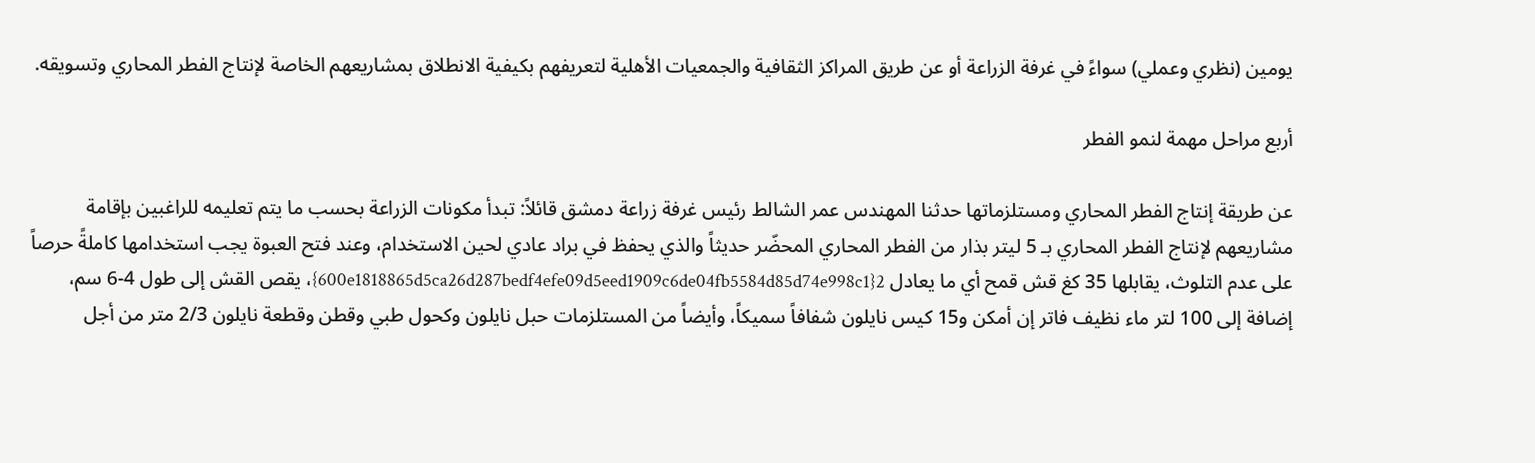يومين (نظري وعملي) سواءً في غرفة الزراعة أو عن طريق المراكز الثقافية والجمعيات الأهلية لتعريفهم بكيفية الانطلاق بمشاريعهم الخاصة لإنتاج الفطر المحاري وتسويقه.

أربع مراحل مهمة لنمو الفطر

عن طريقة إنتاج الفطر المحاري ومستلزماتها حدثنا المهندس عمر الشالط رئيس غرفة زراعة دمشق قائلاً: تبدأ مكونات الزراعة بحسب ما يتم تعليمه للراغبين بإقامة مشاريعهم لإنتاج الفطر المحاري بـ 5 ليتر بذار من الفطر المحاري المحضّر حديثاً والذي يحفظ في براد عادي لحين الاستخدام، وعند فتح العبوة يجب استخدامها كاملةً حرصاً على عدم التلوث، يقابلها 35 كغ قش قمح أي ما يعادل 2{600e1818865d5ca26d287bedf4efe09d5eed1909c6de04fb5584d85d74e998c1}، يقص القش إلى طول 4-6 سم، إضافة إلى 100 لتر ماء نظيف فاتر إن أمكن و15 كيس نايلون شفافاً سميكاً، وأيضاً من المستلزمات حبل نايلون وكحول طبي وقطن وقطعة نايلون 2/3 متر من أجل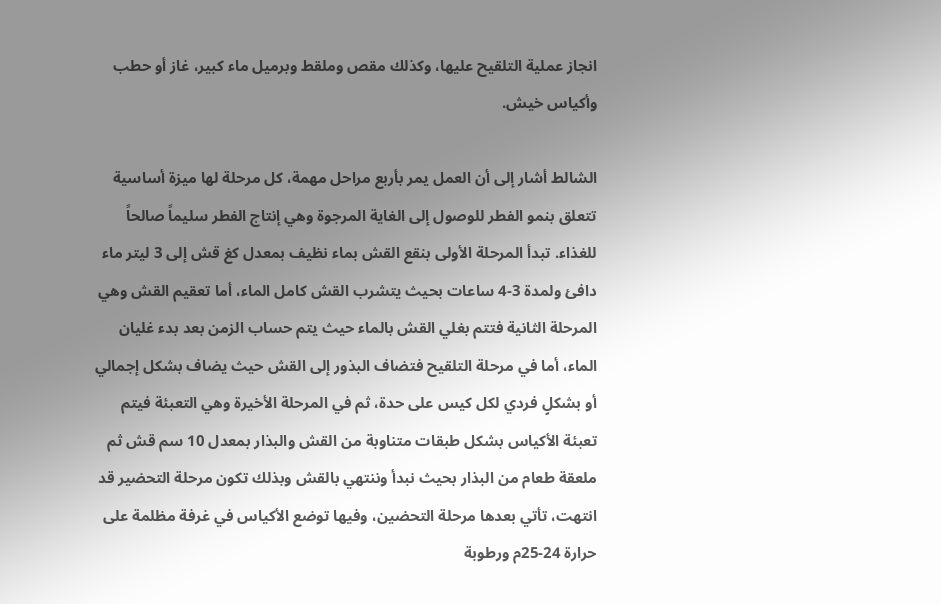انجاز عملية التلقيح عليها، وكذلك مقص وملقط وبرميل ماء كبير، غاز أو حطب وأكياس خيش.

الشالط أشار إلى أن العمل يمر بأربع مراحل مهمة، كل مرحلة لها ميزة أساسية تتعلق بنمو الفطر للوصول إلى الغاية المرجوة وهي إنتاج الفطر سليماً صالحاً للغذاء. تبدأ المرحلة الأولى بنقع القش بماء نظيف بمعدل كغ قش إلى 3 ليتر ماء دافئ ولمدة 3-4 ساعات بحيث يتشرب القش كامل الماء، أما تعقيم القش وهي المرحلة الثانية فتتم بغلي القش بالماء حيث يتم حساب الزمن بعد بدء غليان الماء، أما في مرحلة التلقيح فتضاف البذور إلى القش حيث يضاف بشكل إجمالي أو بشكلٍ فردي لكل كيس على حدة، ثم في المرحلة الأخيرة وهي التعبئة فيتم تعبئة الأكياس بشكل طبقات متناوبة من القش والبذار بمعدل 10 سم قش ثم ملعقة طعام من البذار بحيث نبدأ وننتهي بالقش وبذلك تكون مرحلة التحضير قد انتهت، تأتي بعدها مرحلة التحضين، وفيها توضع الأكياس في غرفة مظلمة على حرارة 24-25م ورطوبة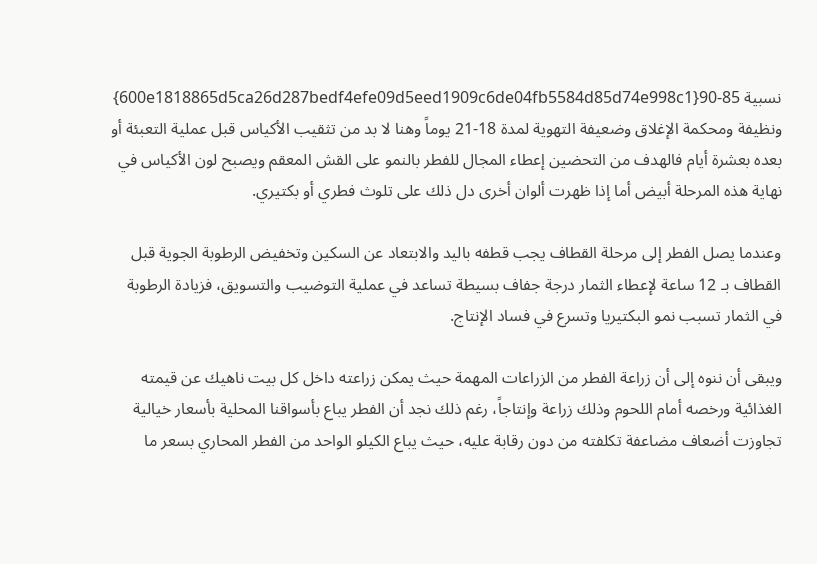نسبية 85-90{600e1818865d5ca26d287bedf4efe09d5eed1909c6de04fb5584d85d74e998c1} ونظيفة ومحكمة الإغلاق وضعيفة التهوية لمدة 18-21 يوماً وهنا لا بد من تثقيب الأكياس قبل عملية التعبئة أو بعده بعشرة أيام فالهدف من التحضين إعطاء المجال للفطر بالنمو على القش المعقم ويصبح لون الأكياس في نهاية هذه المرحلة أبيض أما إذا ظهرت ألوان أخرى دل ذلك على تلوث فطري أو بكتيري.

وعندما يصل الفطر إلى مرحلة القطاف يجب قطفه باليد والابتعاد عن السكين وتخفيض الرطوبة الجوية قبل القطاف بـ 12 ساعة لإعطاء الثمار درجة جفاف بسيطة تساعد في عملية التوضيب والتسويق، فزيادة الرطوبة في الثمار تسبب نمو البكتيريا وتسرع في فساد الإنتاج.

ويبقى أن ننوه إلى أن زراعة الفطر من الزراعات المهمة حيث يمكن زراعته داخل كل بيت ناهيك عن قيمته الغذائية ورخصه أمام اللحوم وذلك زراعة وإنتاجاً، رغم ذلك نجد أن الفطر يباع بأسواقنا المحلية بأسعار خيالية تجاوزت أضعاف مضاعفة تكلفته من دون رقابة عليه، حيث يباع الكيلو الواحد من الفطر المحاري بسعر ما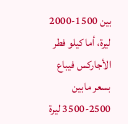بين 1500-2000 ليرة، أما كيلو فطر الأجاركس فيباع بسعر مابين 2500-3500 ليرة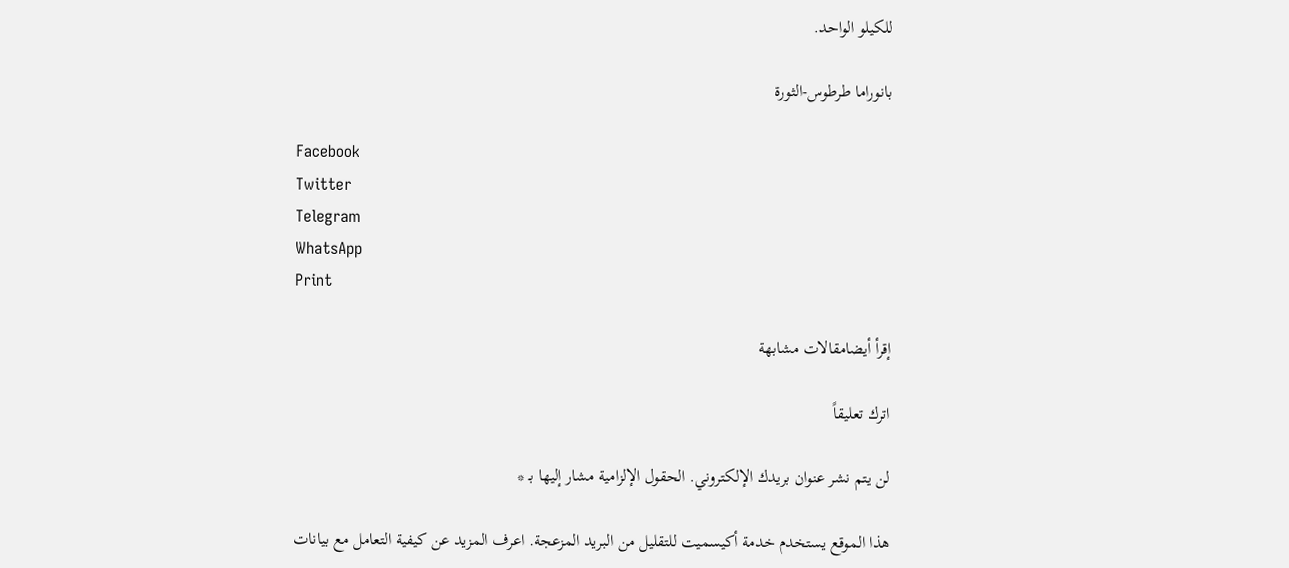للكيلو الواحد.

بانوراما طرطوس-الثورة

Facebook
Twitter
Telegram
WhatsApp
Print

إقرأ أيضامقالات مشابهة

اترك تعليقاً

لن يتم نشر عنوان بريدك الإلكتروني. الحقول الإلزامية مشار إليها بـ *

هذا الموقع يستخدم خدمة أكيسميت للتقليل من البريد المزعجة. اعرف المزيد عن كيفية التعامل مع بيانات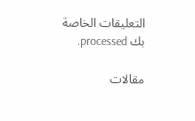التعليقات الخاصة بك processed.

مقالات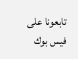تابعونا على فيس بوك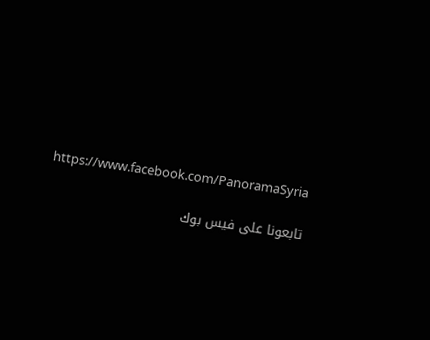https://www.facebook.com/PanoramaSyria

تابعونا على فيس بوك